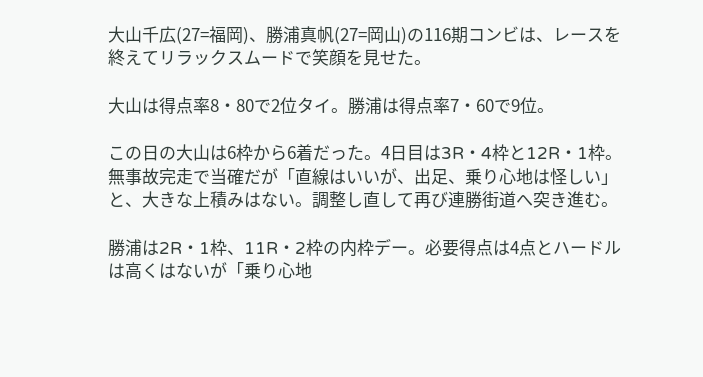大山千広(27=福岡)、勝浦真帆(27=岡山)の116期コンビは、レースを終えてリラックスムードで笑顔を見せた。

大山は得点率8・80で2位タイ。勝浦は得点率7・60で9位。

この日の大山は6枠から6着だった。4日目は3R・4枠と12R・1枠。無事故完走で当確だが「直線はいいが、出足、乗り心地は怪しい」と、大きな上積みはない。調整し直して再び連勝街道へ突き進む。

勝浦は2R・1枠、11R・2枠の内枠デー。必要得点は4点とハードルは高くはないが「乗り心地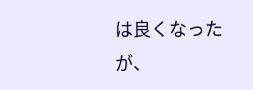は良くなったが、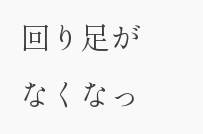回り足がなくなっ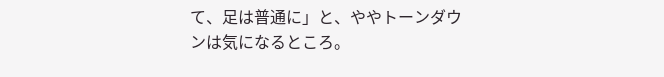て、足は普通に」と、ややトーンダウンは気になるところ。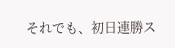それでも、初日連勝ス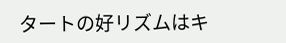タートの好リズムはキ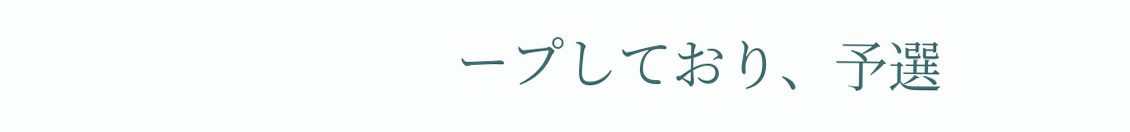ープしており、予選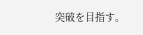突破を目指す。